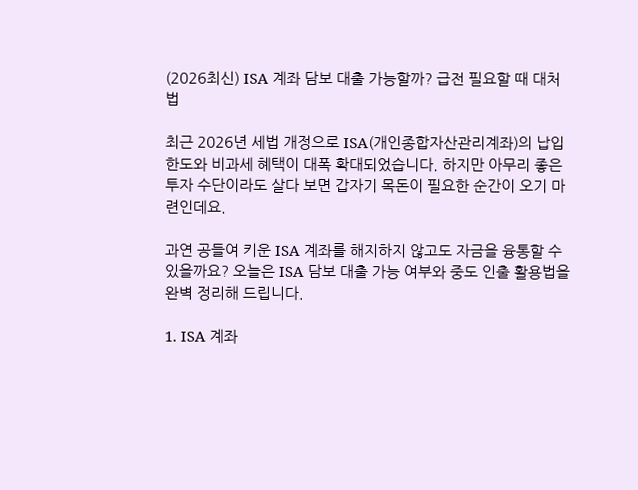(2026최신) ISA 계좌 담보 대출 가능할까? 급전 필요할 때 대처법

최근 2026년 세법 개정으로 ISA(개인종합자산관리계좌)의 납입 한도와 비과세 혜택이 대폭 확대되었습니다. 하지만 아무리 좋은 투자 수단이라도 살다 보면 갑자기 목돈이 필요한 순간이 오기 마련인데요.

과연 공들여 키운 ISA 계좌를 해지하지 않고도 자금을 융통할 수 있을까요? 오늘은 ISA 담보 대출 가능 여부와 중도 인출 활용법을 완벽 정리해 드립니다.

1. ISA 계좌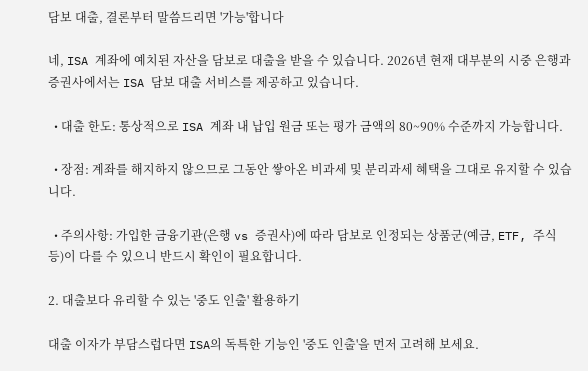담보 대출, 결론부터 말씀드리면 '가능'합니다

네, ISA 계좌에 예치된 자산을 담보로 대출을 받을 수 있습니다. 2026년 현재 대부분의 시중 은행과 증권사에서는 ISA 담보 대출 서비스를 제공하고 있습니다.

  • 대출 한도: 통상적으로 ISA 계좌 내 납입 원금 또는 평가 금액의 80~90% 수준까지 가능합니다.

  • 장점: 계좌를 해지하지 않으므로 그동안 쌓아온 비과세 및 분리과세 혜택을 그대로 유지할 수 있습니다.

  • 주의사항: 가입한 금융기관(은행 vs 증권사)에 따라 담보로 인정되는 상품군(예금, ETF, 주식 등)이 다를 수 있으니 반드시 확인이 필요합니다.

2. 대출보다 유리할 수 있는 '중도 인출' 활용하기

대출 이자가 부담스럽다면 ISA의 독특한 기능인 '중도 인출'을 먼저 고려해 보세요.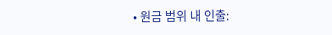• 원금 범위 내 인출: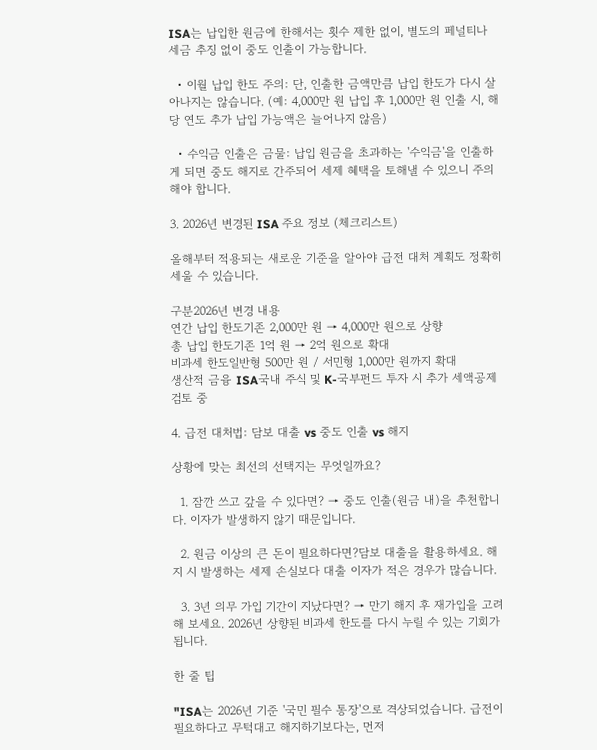ISA는 납입한 원금에 한해서는 횟수 제한 없이, 별도의 페널티나 세금 추징 없이 중도 인출이 가능합니다.

  • 이월 납입 한도 주의: 단, 인출한 금액만큼 납입 한도가 다시 살아나지는 않습니다. (예: 4,000만 원 납입 후 1,000만 원 인출 시, 해당 연도 추가 납입 가능액은 늘어나지 않음)

  • 수익금 인출은 금물: 납입 원금을 초과하는 '수익금'을 인출하게 되면 중도 해지로 간주되어 세제 혜택을 토해낼 수 있으니 주의해야 합니다.

3. 2026년 변경된 ISA 주요 정보 (체크리스트)

올해부터 적용되는 새로운 기준을 알아야 급전 대처 계획도 정확히 세울 수 있습니다.

구분2026년 변경 내용
연간 납입 한도기존 2,000만 원 → 4,000만 원으로 상향
총 납입 한도기존 1억 원 → 2억 원으로 확대
비과세 한도일반형 500만 원 / 서민형 1,000만 원까지 확대
생산적 금융 ISA국내 주식 및 K-국부펀드 투자 시 추가 세액공제 검토 중

4. 급전 대처법: 담보 대출 vs 중도 인출 vs 해지

상황에 맞는 최선의 선택지는 무엇일까요?

  1. 잠깐 쓰고 갚을 수 있다면? → 중도 인출(원금 내)을 추천합니다. 이자가 발생하지 않기 때문입니다.

  2. 원금 이상의 큰 돈이 필요하다면?담보 대출을 활용하세요. 해지 시 발생하는 세제 손실보다 대출 이자가 적은 경우가 많습니다.

  3. 3년 의무 가입 기간이 지났다면? → 만기 해지 후 재가입을 고려해 보세요. 2026년 상향된 비과세 한도를 다시 누릴 수 있는 기회가 됩니다.

한 줄 팁

"ISA는 2026년 기준 '국민 필수 통장'으로 격상되었습니다. 급전이 필요하다고 무턱대고 해지하기보다는, 먼저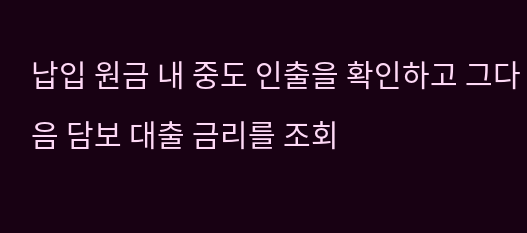납입 원금 내 중도 인출을 확인하고 그다음 담보 대출 금리를 조회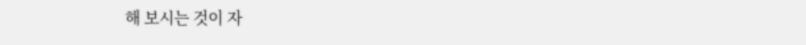해 보시는 것이 자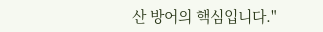산 방어의 핵심입니다."